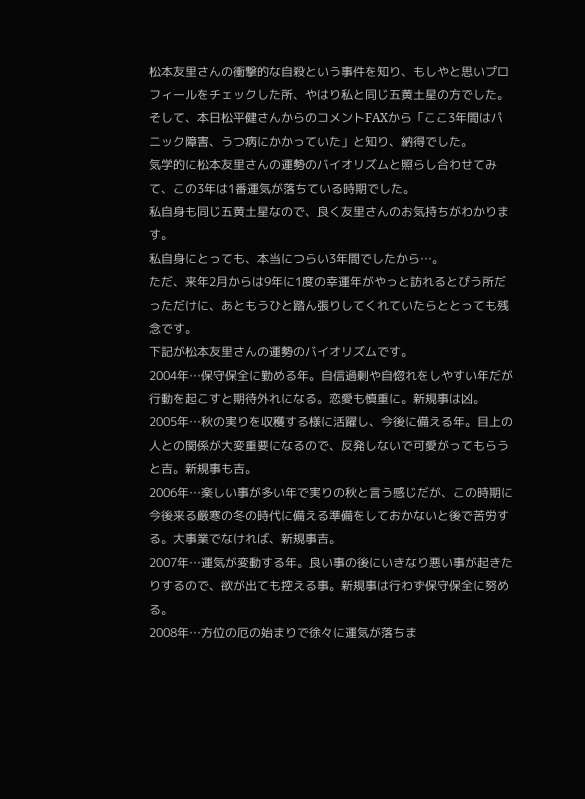松本友里さんの衝撃的な自殺という事件を知り、もしやと思いプロフィールをチェックした所、やはり私と同じ五黄土星の方でした。
そして、本日松平健さんからのコメントFAXから「ここ3年間はパニック障害、うつ病にかかっていた」と知り、納得でした。
気学的に松本友里さんの運勢のバイオリズムと照らし合わせてみて、この3年は1番運気が落ちている時期でした。
私自身も同じ五黄土星なので、良く友里さんのお気持ちがわかります。
私自身にとっても、本当につらい3年間でしたから…。
ただ、来年2月からは9年に1度の幸運年がやっと訪れるとぴう所だっただけに、あともうひと踏ん張りしてくれていたらととっても残念です。
下記が松本友里さんの運勢のバイオリズムです。
2004年…保守保全に勤める年。自信過剰や自惚れをしやすい年だが行動を起こすと期待外れになる。恋愛も慎重に。新規事は凶。
2005年…秋の実りを収穫する様に活躍し、今後に備える年。目上の人との関係が大変重要になるので、反発しないで可愛がってもらうと吉。新規事も吉。
2006年…楽しい事が多い年で実りの秋と言う感じだが、この時期に今後来る厳寒の冬の時代に備える準備をしておかないと後で苦労する。大事業でなければ、新規事吉。
2007年…運気が変動する年。良い事の後にいきなり悪い事が起きたりするので、欲が出ても控える事。新規事は行わず保守保全に努める。
2008年…方位の厄の始まりで徐々に運気が落ちま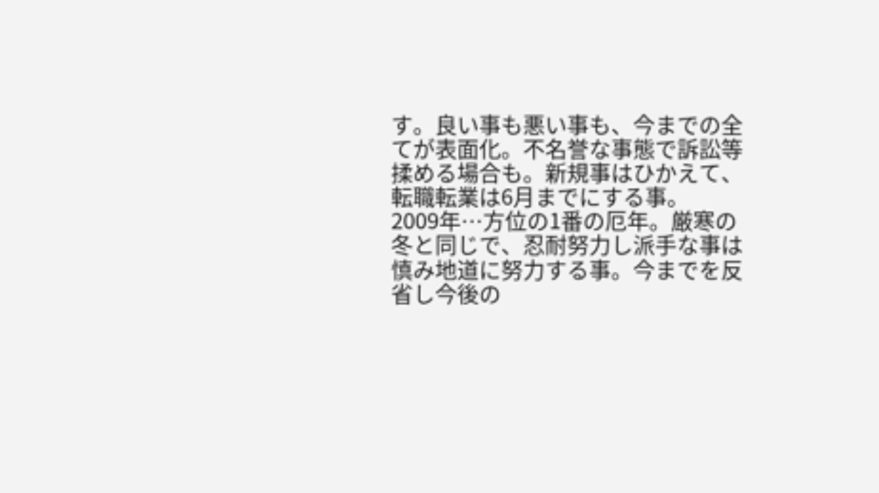す。良い事も悪い事も、今までの全てが表面化。不名誉な事態で訴訟等揉める場合も。新規事はひかえて、転職転業は6月までにする事。
2009年…方位の1番の厄年。厳寒の冬と同じで、忍耐努力し派手な事は慎み地道に努力する事。今までを反省し今後の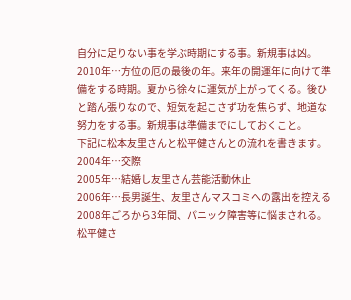自分に足りない事を学ぶ時期にする事。新規事は凶。
2010年…方位の厄の最後の年。来年の開運年に向けて準備をする時期。夏から徐々に運気が上がってくる。後ひと踏ん張りなので、短気を起こさず功を焦らず、地道な努力をする事。新規事は準備までにしておくこと。
下記に松本友里さんと松平健さんとの流れを書きます。
2004年…交際
2005年…結婚し友里さん芸能活動休止
2006年…長男誕生、友里さんマスコミへの露出を控える
2008年ごろから3年間、パニック障害等に悩まされる。松平健さ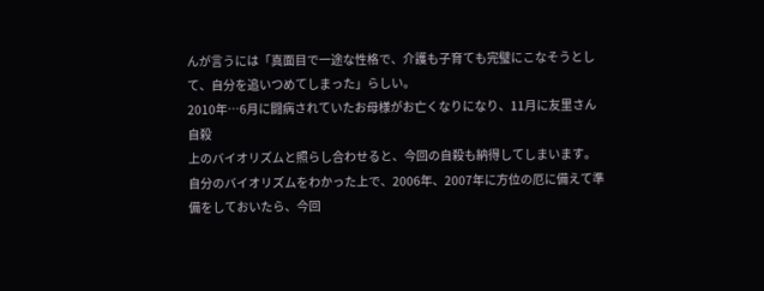んが言うには「真面目で一途な性格で、介護も子育ても完璧にこなそうとして、自分を追いつめてしまった」らしい。
2010年…6月に闘病されていたお母様がお亡くなりになり、11月に友里さん自殺
上のバイオリズムと照らし合わせると、今回の自殺も納得してしまいます。
自分のバイオリズムをわかった上で、2006年、2007年に方位の厄に備えて準備をしておいたら、今回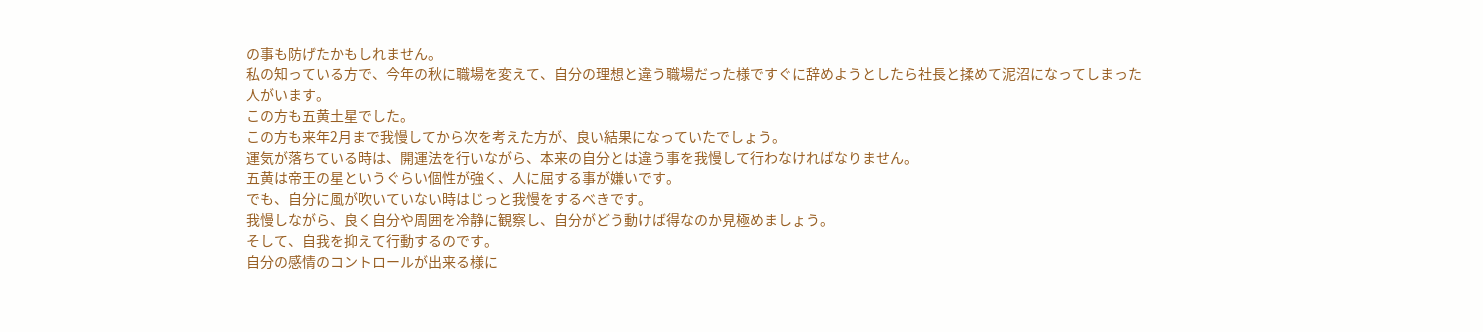の事も防げたかもしれません。
私の知っている方で、今年の秋に職場を変えて、自分の理想と違う職場だった様ですぐに辞めようとしたら社長と揉めて泥沼になってしまった人がいます。
この方も五黄土星でした。
この方も来年2月まで我慢してから次を考えた方が、良い結果になっていたでしょう。
運気が落ちている時は、開運法を行いながら、本来の自分とは違う事を我慢して行わなければなりません。
五黄は帝王の星というぐらい個性が強く、人に屈する事が嫌いです。
でも、自分に風が吹いていない時はじっと我慢をするべきです。
我慢しながら、良く自分や周囲を冷静に観察し、自分がどう動けば得なのか見極めましょう。
そして、自我を抑えて行動するのです。
自分の感情のコントロールが出来る様に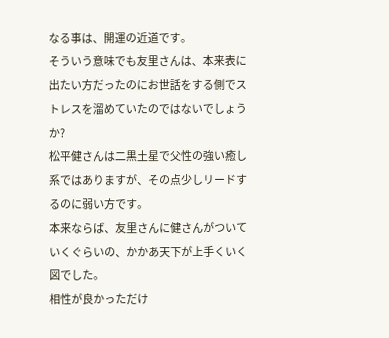なる事は、開運の近道です。
そういう意味でも友里さんは、本来表に出たい方だったのにお世話をする側でストレスを溜めていたのではないでしょうか?
松平健さんは二黒土星で父性の強い癒し系ではありますが、その点少しリードするのに弱い方です。
本来ならば、友里さんに健さんがついていくぐらいの、かかあ天下が上手くいく図でした。
相性が良かっただけ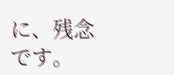に、残念です。